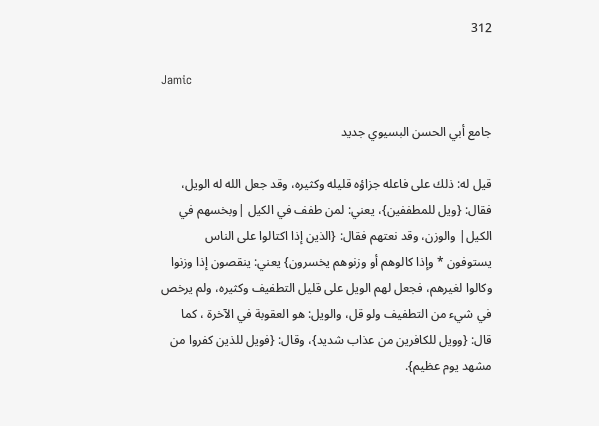312

Jamic

جامع أبي الحسن البسيوي جديد

قيل له: ذلك على فاعله جزاؤه قليله وكثيره، وقد جعل الله له الويل، فقال: {ويل للمطففين}، يعني: لمن طفف في الكيل |وبخسهم في الكيل| والوزن، وقد نعتهم فقال: {الذين إذا اكتالوا على الناس يستوفون * وإذا كالوهم أو وزنوهم يخسرون} يعني: ينقصون إذا وزنوا وكالوا لغيرهم، فجعل لهم الويل على قليل التطفيف وكثيره، ولم يرخص في شيء من التطفيف ولو قل، والويل: هو العقوبة في الآخرة ، كما قال: {وويل للكافرين من عذاب شديد}، وقال: {فويل للذين كفروا من مشهد يوم عظيم}.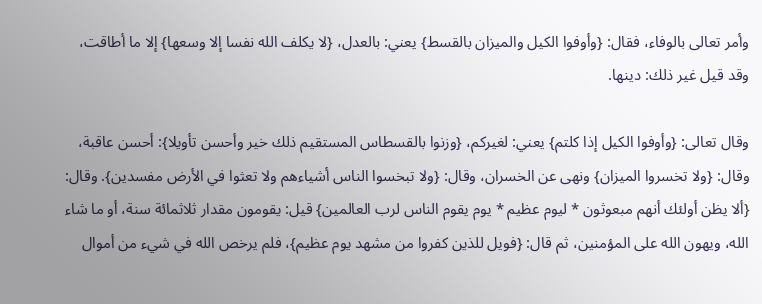وأمر تعالى بالوفاء، فقال: {وأوفوا الكيل والميزان بالقسط} يعني: بالعدل، {لا يكلف الله نفسا إلا وسعها} إلا ما أطاقت، وقد قيل غير ذلك: دينها.

وقال تعالى: {وأوفوا الكيل إذا كلتم} يعني: لغيركم، {وزنوا بالقسطاس المستقيم ذلك خير وأحسن تأويلا}: أحسن عاقبة، وقال: {ولا تخسروا الميزان} ونهى عن الخسران، وقال: {ولا تبخسوا الناس أشياءهم ولا تعثوا في الأرض مفسدين}. وقال: {ألا يظن أولئك أنهم مبعوثون * ليوم عظيم * يوم يقوم الناس لرب العالمين} قيل: يقومون مقدار ثلاثمائة سنة، أو ما شاء الله، ويهون الله على المؤمنين، ثم قال: {فويل للذين كفروا من مشهد يوم عظيم}، فلم يرخص الله في شيء من أموال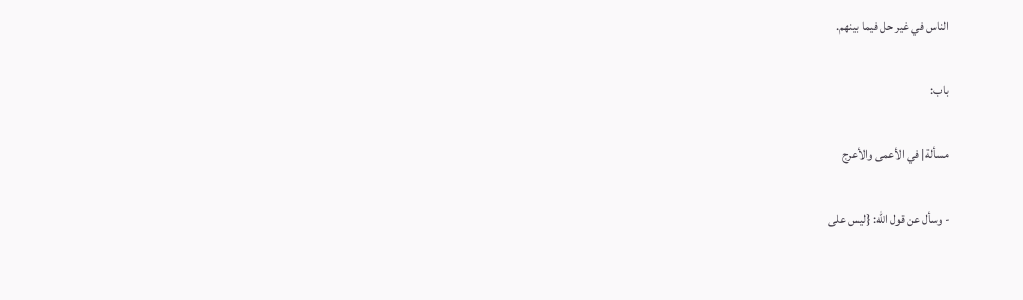الناس في غير حل فيما بينهم.

باب:

مسألة| في الأعمى والأعرج

- وسأل عن قول الله: {ليس على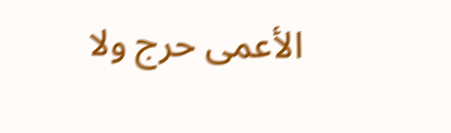الأعمى حرج ولا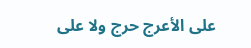على الأعرج حرج ولا على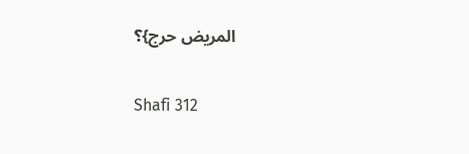المريض حرج}؟

Shafi 312